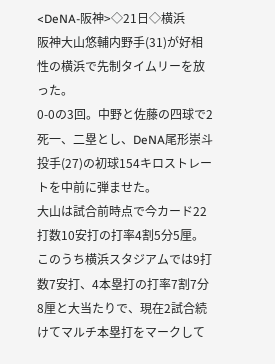<DeNA-阪神>◇21日◇横浜
阪神大山悠輔内野手(31)が好相性の横浜で先制タイムリーを放った。
0-0の3回。中野と佐藤の四球で2死一、二塁とし、DeNA尾形崇斗投手(27)の初球154キロストレートを中前に弾ませた。
大山は試合前時点で今カード22打数10安打の打率4割5分5厘。このうち横浜スタジアムでは9打数7安打、4本塁打の打率7割7分8厘と大当たりで、現在2試合続けてマルチ本塁打をマークして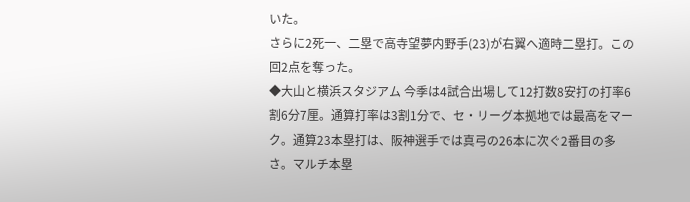いた。
さらに2死一、二塁で高寺望夢内野手(23)が右翼へ適時二塁打。この回2点を奪った。
◆大山と横浜スタジアム 今季は4試合出場して12打数8安打の打率6割6分7厘。通算打率は3割1分で、セ・リーグ本拠地では最高をマーク。通算23本塁打は、阪神選手では真弓の26本に次ぐ2番目の多さ。マルチ本塁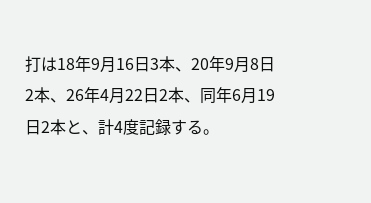打は18年9月16日3本、20年9月8日2本、26年4月22日2本、同年6月19日2本と、計4度記録する。